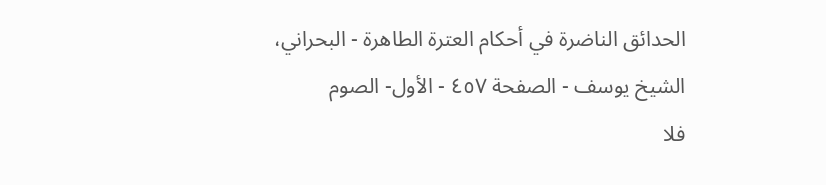الحدائق الناضرة في أحكام العترة الطاهرة - البحراني، الشيخ يوسف - الصفحة ٤٥٧ - الأول- الصوم
فلا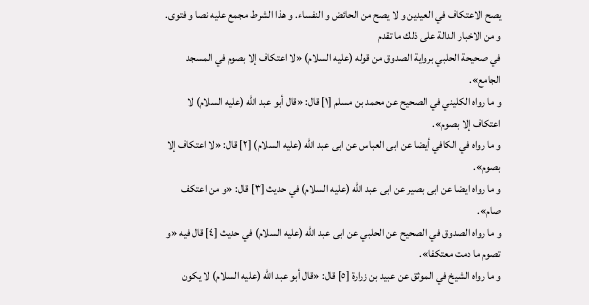يصح الاعتكاف في العيدين و لا يصح من الحائض و النفساء. و هذا الشرط مجمع عليه نصا و فتوى.
و من الاخبار الدالة على ذلك ما تقدم
في صحيحة الحلبي برواية الصدوق من قوله (عليه السلام) «لا اعتكاف إلا بصوم في المسجد الجامع».
و ما رواه الكليني في الصحيح عن محمد بن مسلم [١] قال: «قال أبو عبد الله (عليه السلام) لا اعتكاف إلا بصوم».
و ما رواه في الكافي أيضا عن ابى العباس عن ابى عبد الله (عليه السلام) [٢] قال: «لا اعتكاف إلا بصوم».
و ما رواه ايضا عن ابى بصير عن ابى عبد الله (عليه السلام) في حديث [٣] قال: «و من اعتكف صام».
و ما رواه الصدوق في الصحيح عن الحلبي عن ابى عبد الله (عليه السلام) في حديث [٤] قال فيه «و تصوم ما دمت معتكفا».
و ما رواه الشيخ في الموثق عن عبيد بن زرارة [٥] قال: «قال أبو عبد الله (عليه السلام) لا يكون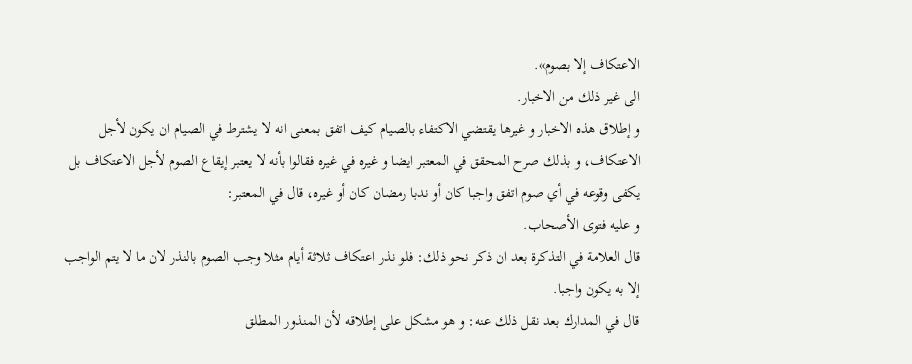الاعتكاف إلا بصوم».
الى غير ذلك من الاخبار.
و إطلاق هذه الاخبار و غيرها يقتضي الاكتفاء بالصيام كيف اتفق بمعنى انه لا يشترط في الصيام ان يكون لأجل الاعتكاف، و بذلك صرح المحقق في المعتبر ايضا و غيره في غيره فقالوا بأنه لا يعتبر إيقاع الصوم لأجل الاعتكاف بل يكفى وقوعه في أي صوم اتفق واجبا كان أو ندبا رمضان كان أو غيره، قال في المعتبر:
و عليه فتوى الأصحاب.
قال العلامة في التذكرة بعد ان ذكر نحو ذلك: فلو نذر اعتكاف ثلاثة أيام مثلا وجب الصوم بالنذر لان ما لا يتم الواجب إلا به يكون واجبا.
قال في المدارك بعد نقل ذلك عنه: و هو مشكل على إطلاقه لأن المنذور المطلق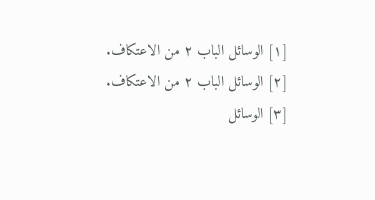[١] الوسائل الباب ٢ من الاعتكاف.
[٢] الوسائل الباب ٢ من الاعتكاف.
[٣] الوسائل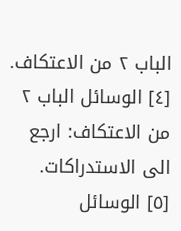الباب ٢ من الاعتكاف.
[٤] الوسائل الباب ٢ من الاعتكاف: ارجع الى الاستدراكات.
[٥] الوسائل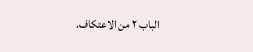الباب ٢ من الاعتكاف.